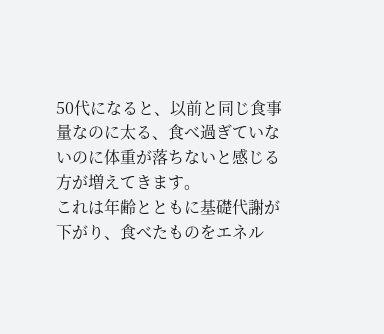50代になると、以前と同じ食事量なのに太る、食べ過ぎていないのに体重が落ちないと感じる方が増えてきます。
これは年齢とともに基礎代謝が下がり、食べたものをエネル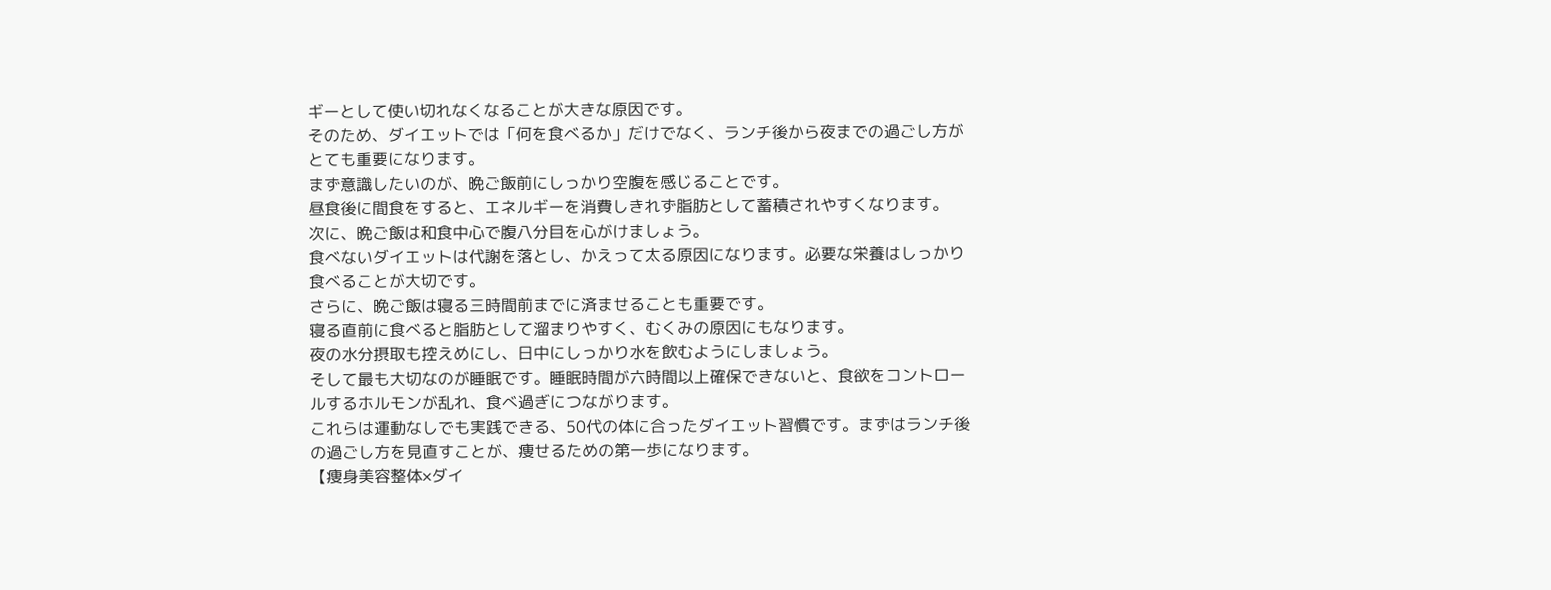ギーとして使い切れなくなることが大きな原因です。
そのため、ダイエットでは「何を食べるか」だけでなく、ランチ後から夜までの過ごし方がとても重要になります。
まず意識したいのが、晩ご飯前にしっかり空腹を感じることです。
昼食後に間食をすると、エネルギーを消費しきれず脂肪として蓄積されやすくなります。
次に、晩ご飯は和食中心で腹八分目を心がけましょう。
食べないダイエットは代謝を落とし、かえって太る原因になります。必要な栄養はしっかり食べることが大切です。
さらに、晩ご飯は寝る三時間前までに済ませることも重要です。
寝る直前に食べると脂肪として溜まりやすく、むくみの原因にもなります。
夜の水分摂取も控えめにし、日中にしっかり水を飲むようにしましょう。
そして最も大切なのが睡眠です。睡眠時間が六時間以上確保できないと、食欲をコントロールするホルモンが乱れ、食べ過ぎにつながります。
これらは運動なしでも実践できる、50代の体に合ったダイエット習慣です。まずはランチ後の過ごし方を見直すことが、痩せるための第一歩になります。
【痩身美容整体×ダイ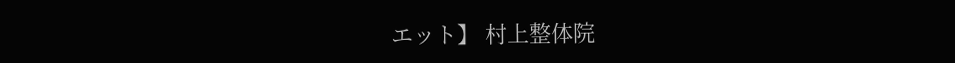エット】 村上整体院